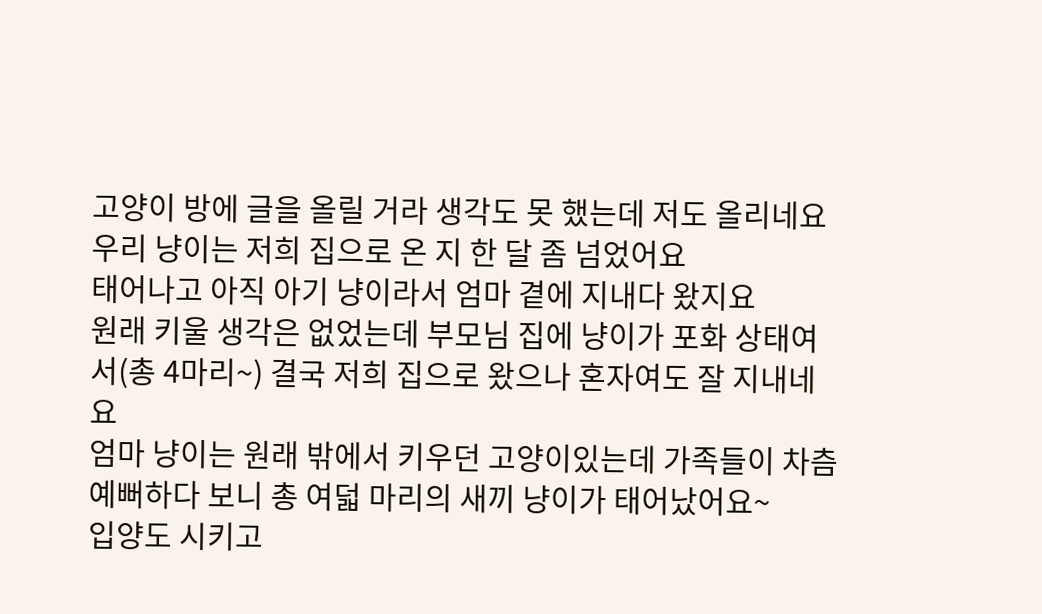고양이 방에 글을 올릴 거라 생각도 못 했는데 저도 올리네요
우리 냥이는 저희 집으로 온 지 한 달 좀 넘었어요
태어나고 아직 아기 냥이라서 엄마 곁에 지내다 왔지요
원래 키울 생각은 없었는데 부모님 집에 냥이가 포화 상태여서(총 4마리~) 결국 저희 집으로 왔으나 혼자여도 잘 지내네요
엄마 냥이는 원래 밖에서 키우던 고양이있는데 가족들이 차츰 예뻐하다 보니 총 여덟 마리의 새끼 냥이가 태어났어요~
입양도 시키고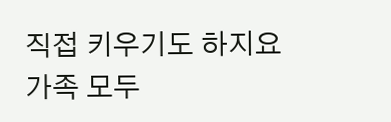직접 키우기도 하지요
가족 모두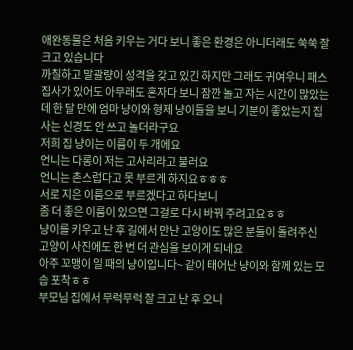애완동물은 처음 키우는 거다 보니 좋은 환경은 아니더래도 쑥쑥 잘 크고 있습니다
까칠하고 말괄량이 성격을 갖고 있긴 하지만 그래도 귀여우니 패스
집사가 있어도 아무래도 혼자다 보니 잠깐 놀고 자는 시간이 많았는데 한 달 만에 엄마 냥이와 형제 냥이들을 보니 기분이 좋았는지 집사는 신경도 안 쓰고 놀더라구요
저희 집 냥이는 이름이 두 개에요
언니는 다롱이 저는 고사리라고 불러요
언니는 촌스럽다고 못 부르게 하지요ㅎㅎㅎ
서로 지은 이름으로 부르겠다고 하다보니
좀 더 좋은 이룸이 있으면 그걸로 다시 바꿔 주려고요ㅎㅎ
냥이를 키우고 난 후 길에서 만난 고양이도 많은 분들이 돌려주신 고양이 사진에도 한 번 더 관심을 보이게 되네요
아주 꼬맹이 일 때의 냥이입니다~ 같이 태어난 냥이와 함께 있는 모습 포착ㅎㅎ
부모님 집에서 무럭무럭 잘 크고 난 후 오니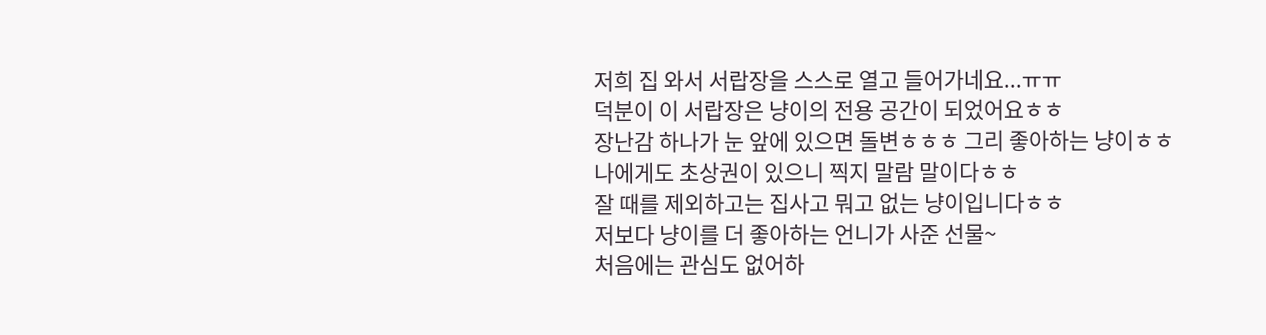저희 집 와서 서랍장을 스스로 열고 들어가네요...ㅠㅠ
덕분이 이 서랍장은 냥이의 전용 공간이 되었어요ㅎㅎ
장난감 하나가 눈 앞에 있으면 돌변ㅎㅎㅎ 그리 좋아하는 냥이ㅎㅎ
나에게도 초상권이 있으니 찍지 말람 말이다ㅎㅎ
잘 때를 제외하고는 집사고 뭐고 없는 냥이입니다ㅎㅎ
저보다 냥이를 더 좋아하는 언니가 사준 선물~
처음에는 관심도 없어하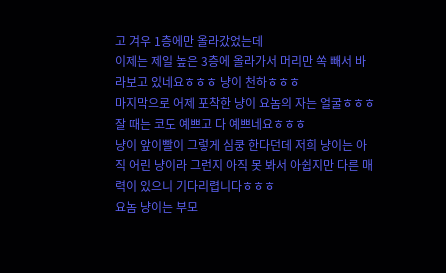고 겨우 1층에만 올라갔었는데
이제는 제일 높은 3층에 올라가서 머리만 쏙 빼서 바라보고 있네요ㅎㅎㅎ 냥이 천하ㅎㅎㅎ
마지막으로 어제 포착한 냥이 요놈의 자는 얼굴ㅎㅎㅎ
잘 때는 코도 예쁘고 다 예쁘네요ㅎㅎㅎ
냥이 앞이빨이 그렇게 심쿵 한다던데 저희 냥이는 아직 어린 냥이라 그런지 아직 못 봐서 아쉽지만 다른 매력이 있으니 기다리렵니다ㅎㅎㅎ
요놈 냥이는 부모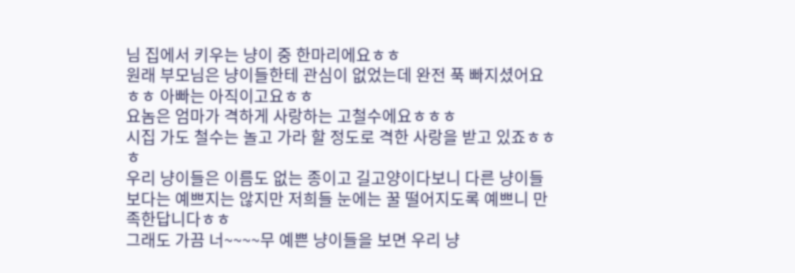님 집에서 키우는 냥이 중 한마리에요ㅎㅎ
원래 부모님은 냥이들한테 관심이 없었는데 완전 푹 빠지셨어요ㅎㅎ 아빠는 아직이고요ㅎㅎ
요놈은 엄마가 격하게 사랑하는 고철수에요ㅎㅎㅎ
시집 가도 철수는 놀고 가라 할 정도로 격한 사랑을 받고 있죠ㅎㅎㅎ
우리 냥이들은 이름도 없는 종이고 길고양이다보니 다른 냥이들보다는 예쁘지는 않지만 저희들 눈에는 꿀 떨어지도록 예쁘니 만족한답니다ㅎㅎ
그래도 가끔 너~~~~무 예쁜 냥이들을 보면 우리 냥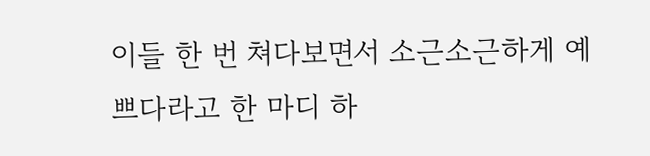이들 한 번 쳐다보면서 소근소근하게 예쁘다라고 한 마디 하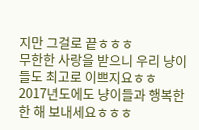지만 그걸로 끝ㅎㅎㅎ
무한한 사랑을 받으니 우리 냥이들도 최고로 이쁘지요ㅎㅎ
2017년도에도 냥이들과 행복한 한 해 보내세요ㅎㅎㅎ